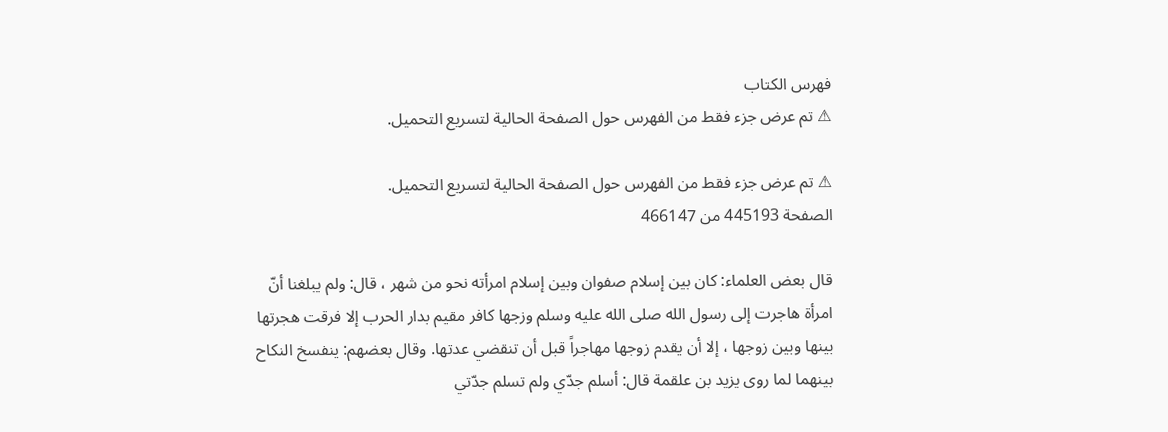فهرس الكتاب
⚠ تم عرض جزء فقط من الفهرس حول الصفحة الحالية لتسريع التحميل.

⚠ تم عرض جزء فقط من الفهرس حول الصفحة الحالية لتسريع التحميل.
الصفحة 445193 من 466147

قال بعض العلماء: كان بين إسلام صفوان وبين إسلام امرأته نحو من شهر ، قال: ولم يبلغنا أنّ امرأة هاجرت إلى رسول الله صلى الله عليه وسلم وزجها كافر مقيم بدار الحرب إلا فرقت هجرتها بينها وبين زوجها ، إلا أن يقدم زوجها مهاجراً قبل أن تنقضي عدتها. وقال بعضهم: ينفسخ النكاح بينهما لما روى يزيد بن علقمة قال: أسلم جدّي ولم تسلم جدّتي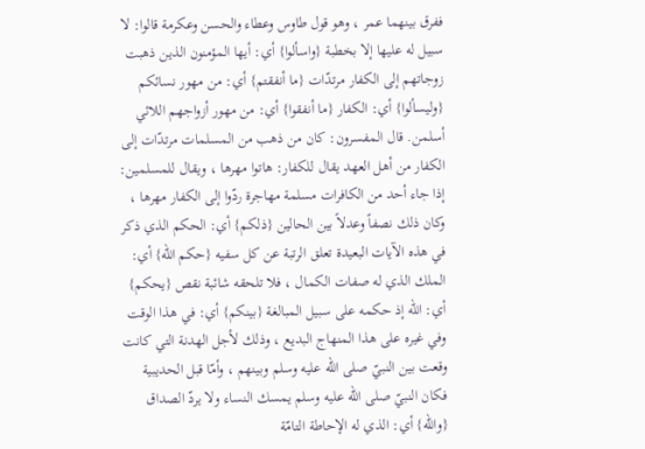ففرق بينهما عمر ، وهو قول طاوس وعطاء والحسن وعكرمة قالوا: لا سبيل له عليها إلا بخطبة {واسألوا} أي: أيها المؤمنون الذين ذهبت زوجاتهم إلى الكفار مرتدّات {ما أنفقتم} أي: من مهور نسائكم {وليسألوا} أي: الكفار {ما أنفقوا} أي: من مهور أزواجهم اللائي أسلمن. قال المفسرون: كان من ذهب من المسلمات مرتدّات إلى الكفار من أهل العهد يقال للكفار: هاتوا مهرها ، ويقال للمسلمين: إذا جاء أحد من الكافرات مسلمة مهاجرة ردّوا إلى الكفار مهرها ، وكان ذلك نصفاً وعدلاً بين الحالين {ذلكم} أي: الحكم الذي ذكر في هذه الآيات البعيدة تعلق الرتبة عن كل سفيه {حكم الله} أي: الملك الذي له صفات الكمال ، فلا تلحقه شائبة نقص {يحكم} أي: الله إذ حكمه على سبيل المبالغة {بينكم} أي: في هذا الوقت وفي غيره على هذا المنهاج البديع ، وذلك لأجل الهدنة التي كانت وقعت بين النبيّ صلى الله عليه وسلم وبينهم ، وأمّا قبل الحديبية فكان النبيّ صلى الله عليه وسلم يمسك النساء ولا يردّ الصداق {والله} أي: الذي له الإحاطة التامّة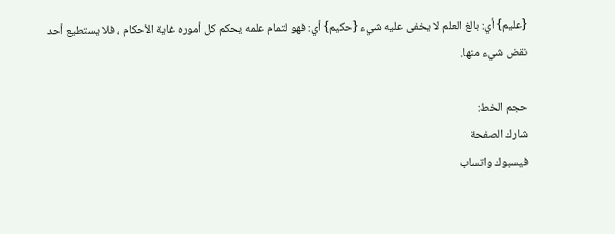{عليم} أي: بالغ العلم لا يخفى عليه شيء {حكيم} أي: فهو لتمام علمه يحكم كل أموره غاية الأحكام ، فلا يستطيع أحد نقض شيء منها.

حجم الخط:
شارك الصفحة
فيسبوك واتساب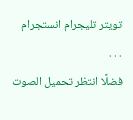تويتر تليجرام انستجرام
. . .
فضلًا انتظر تحميل الصوت